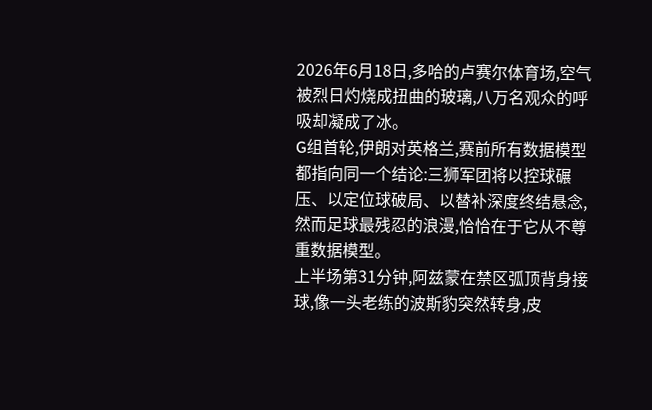2026年6月18日,多哈的卢赛尔体育场,空气被烈日灼烧成扭曲的玻璃,八万名观众的呼吸却凝成了冰。
G组首轮,伊朗对英格兰,赛前所有数据模型都指向同一个结论:三狮军团将以控球碾压、以定位球破局、以替补深度终结悬念,然而足球最残忍的浪漫,恰恰在于它从不尊重数据模型。
上半场第31分钟,阿兹蒙在禁区弧顶背身接球,像一头老练的波斯豹突然转身,皮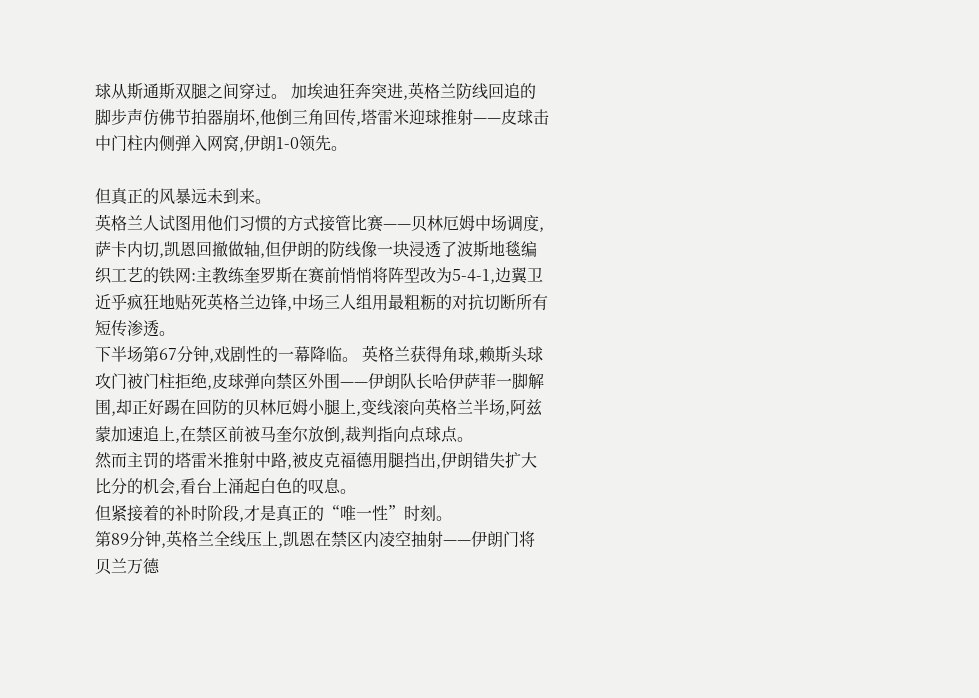球从斯通斯双腿之间穿过。 加埃迪狂奔突进,英格兰防线回追的脚步声仿佛节拍器崩坏,他倒三角回传,塔雷米迎球推射——皮球击中门柱内侧弹入网窝,伊朗1-0领先。

但真正的风暴远未到来。
英格兰人试图用他们习惯的方式接管比赛——贝林厄姆中场调度,萨卡内切,凯恩回撤做轴,但伊朗的防线像一块浸透了波斯地毯编织工艺的铁网:主教练奎罗斯在赛前悄悄将阵型改为5-4-1,边翼卫近乎疯狂地贴死英格兰边锋,中场三人组用最粗粝的对抗切断所有短传渗透。
下半场第67分钟,戏剧性的一幕降临。 英格兰获得角球,赖斯头球攻门被门柱拒绝,皮球弹向禁区外围——伊朗队长哈伊萨菲一脚解围,却正好踢在回防的贝林厄姆小腿上,变线滚向英格兰半场,阿兹蒙加速追上,在禁区前被马奎尔放倒,裁判指向点球点。
然而主罚的塔雷米推射中路,被皮克福德用腿挡出,伊朗错失扩大比分的机会,看台上涌起白色的叹息。
但紧接着的补时阶段,才是真正的“唯一性”时刻。
第89分钟,英格兰全线压上,凯恩在禁区内凌空抽射——伊朗门将贝兰万德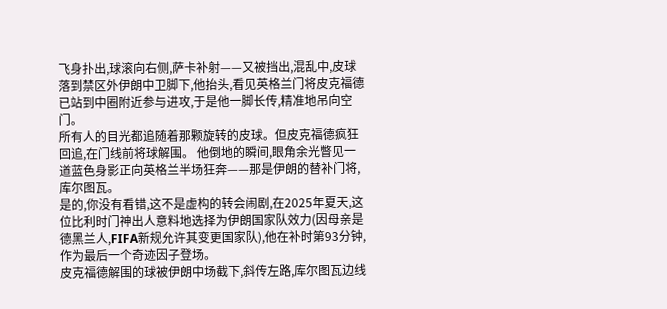飞身扑出,球滚向右侧,萨卡补射——又被挡出,混乱中,皮球落到禁区外伊朗中卫脚下,他抬头,看见英格兰门将皮克福德已站到中圈附近参与进攻,于是他一脚长传,精准地吊向空门。
所有人的目光都追随着那颗旋转的皮球。但皮克福德疯狂回追,在门线前将球解围。 他倒地的瞬间,眼角余光瞥见一道蓝色身影正向英格兰半场狂奔——那是伊朗的替补门将,库尔图瓦。
是的,你没有看错,这不是虚构的转会闹剧,在2025年夏天,这位比利时门神出人意料地选择为伊朗国家队效力(因母亲是德黑兰人,FIFA新规允许其变更国家队),他在补时第93分钟,作为最后一个奇迹因子登场。
皮克福德解围的球被伊朗中场截下,斜传左路,库尔图瓦边线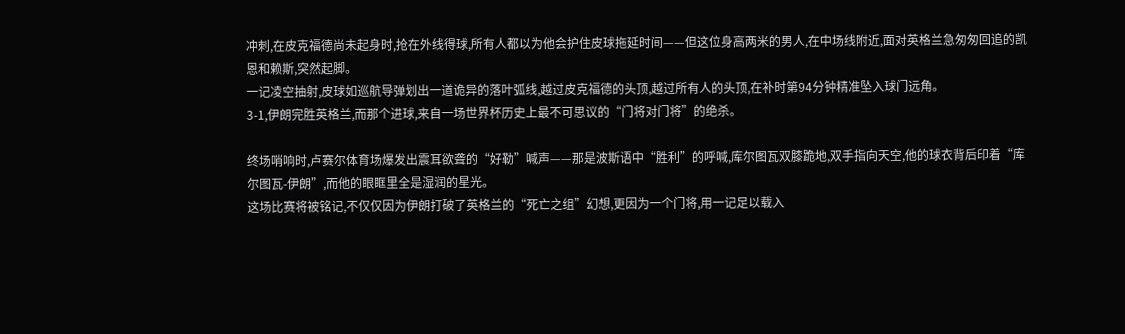冲刺,在皮克福德尚未起身时,抢在外线得球,所有人都以为他会护住皮球拖延时间——但这位身高两米的男人,在中场线附近,面对英格兰急匆匆回追的凯恩和赖斯,突然起脚。
一记凌空抽射,皮球如巡航导弹划出一道诡异的落叶弧线,越过皮克福德的头顶,越过所有人的头顶,在补时第94分钟精准坠入球门远角。
3-1,伊朗完胜英格兰,而那个进球,来自一场世界杯历史上最不可思议的“门将对门将”的绝杀。

终场哨响时,卢赛尔体育场爆发出震耳欲聋的“好勒”喊声——那是波斯语中“胜利”的呼喊,库尔图瓦双膝跪地,双手指向天空,他的球衣背后印着“库尔图瓦-伊朗”,而他的眼眶里全是湿润的星光。
这场比赛将被铭记,不仅仅因为伊朗打破了英格兰的“死亡之组”幻想,更因为一个门将,用一记足以载入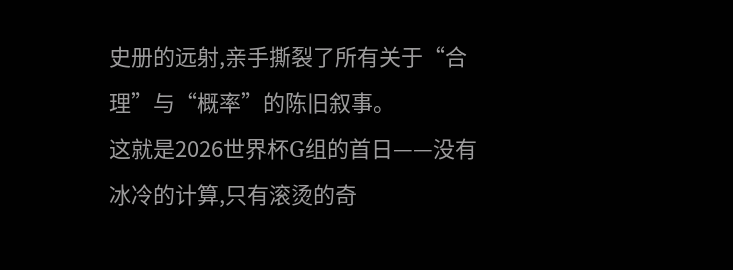史册的远射,亲手撕裂了所有关于“合理”与“概率”的陈旧叙事。
这就是2026世界杯G组的首日——没有冰冷的计算,只有滚烫的奇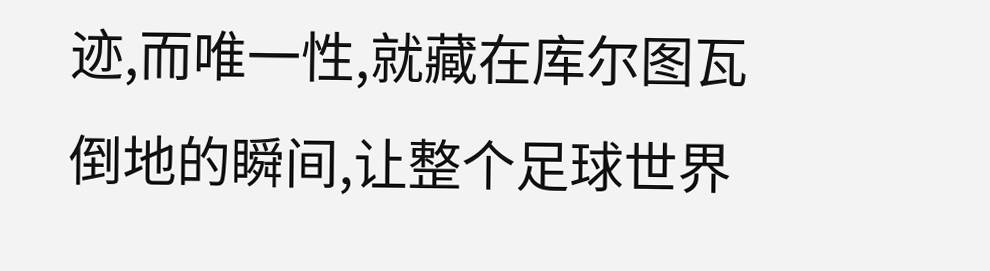迹,而唯一性,就藏在库尔图瓦倒地的瞬间,让整个足球世界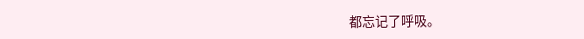都忘记了呼吸。